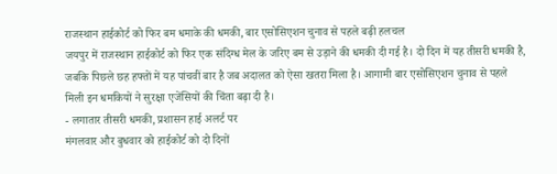राजस्थान हाईकोर्ट को फिर बम धमाके की धमकी, बार एसोसिएशन चुनाव से पहले बढ़ी हलचल
जयपुर में राजस्थान हाईकोर्ट को फिर एक संदिग्ध मेल के जरिए बम से उड़ाने की धमकी दी गई है। दो दिन में यह तीसरी धमकी है, जबकि पिछले छह हफ्तों में यह पांचवीं बार है जब अदालत को ऐसा खतरा मिला है। आगामी बार एसोसिएशन चुनाव से पहले मिली इन धमकियों ने सुरक्षा एजेंसियों की चिंता बढ़ा दी है।
- लगातार तीसरी धमकी, प्रशासन हाई अलर्ट पर
मंगलवार और बुधवार को हाईकोर्ट को दो दिनों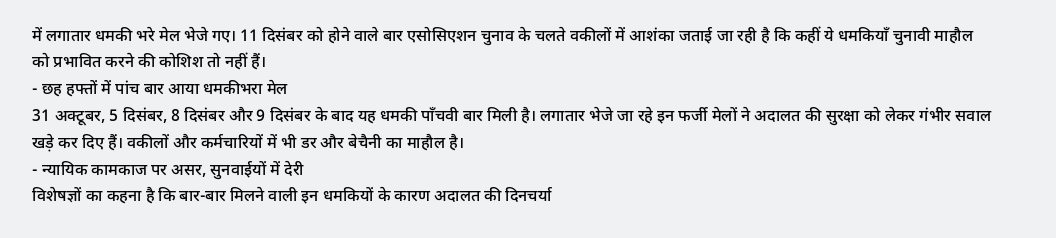में लगातार धमकी भरे मेल भेजे गए। 11 दिसंबर को होने वाले बार एसोसिएशन चुनाव के चलते वकीलों में आशंका जताई जा रही है कि कहीं ये धमकियाँ चुनावी माहौल को प्रभावित करने की कोशिश तो नहीं हैं।
- छह हफ्तों में पांच बार आया धमकीभरा मेल
31 अक्टूबर, 5 दिसंबर, 8 दिसंबर और 9 दिसंबर के बाद यह धमकी पाँचवी बार मिली है। लगातार भेजे जा रहे इन फर्जी मेलों ने अदालत की सुरक्षा को लेकर गंभीर सवाल खड़े कर दिए हैं। वकीलों और कर्मचारियों में भी डर और बेचैनी का माहौल है।
- न्यायिक कामकाज पर असर, सुनवाईयों में देरी
विशेषज्ञों का कहना है कि बार-बार मिलने वाली इन धमकियों के कारण अदालत की दिनचर्या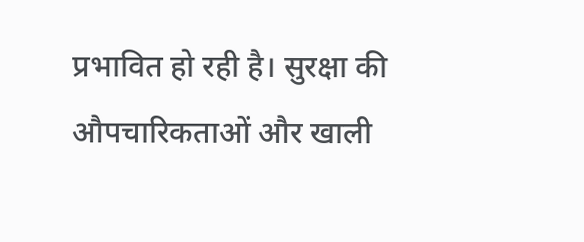प्रभावित हो रही है। सुरक्षा की औपचारिकताओं और खाली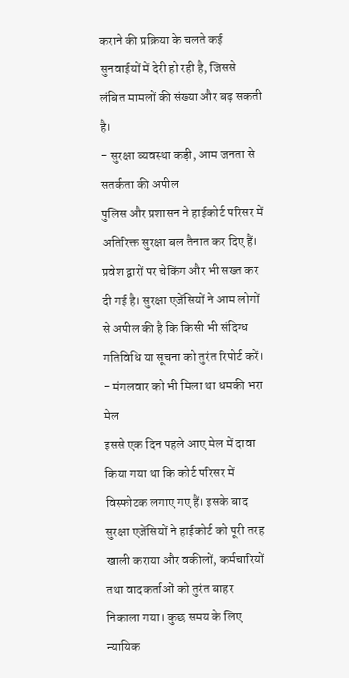कराने की प्रक्रिया के चलते कई सुनवाईयों में देरी हो रही है, जिससे लंबित मामलों की संख्या और बढ़ सकती है।
- सुरक्षा व्यवस्था कड़ी, आम जनता से सतर्कता की अपील
पुलिस और प्रशासन ने हाईकोर्ट परिसर में अतिरिक्त सुरक्षा बल तैनात कर दिए हैं। प्रवेश द्वारों पर चेकिंग और भी सख्त कर दी गई है। सुरक्षा एजेंसियों ने आम लोगों से अपील की है कि किसी भी संदिग्ध गतिविधि या सूचना को तुरंत रिपोर्ट करें।
- मंगलवार को भी मिला था धमकी भरा मेल
इससे एक दिन पहले आए मेल में दावा किया गया था कि कोर्ट परिसर में विस्फोटक लगाए गए हैं। इसके बाद सुरक्षा एजेंसियों ने हाईकोर्ट को पूरी तरह खाली कराया और वकीलों, कर्मचारियों तथा वादकर्ताओं को तुरंत बाहर निकाला गया। कुछ समय के लिए न्यायिक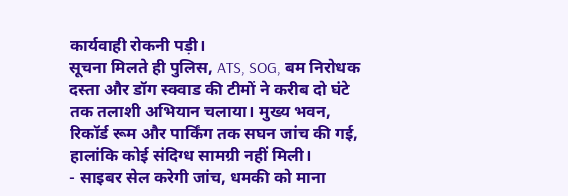कार्यवाही रोकनी पड़ी।
सूचना मिलते ही पुलिस, ATS, SOG, बम निरोधक दस्ता और डॉग स्क्वाड की टीमों ने करीब दो घंटे तक तलाशी अभियान चलाया। मुख्य भवन, रिकॉर्ड रूम और पार्किंग तक सघन जांच की गई, हालांकि कोई संदिग्ध सामग्री नहीं मिली।
- साइबर सेल करेगी जांच, धमकी को माना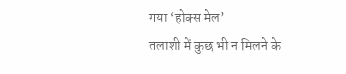गया ‘होक्स मेल’
तलाशी में कुछ भी न मिलने के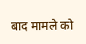बाद मामले को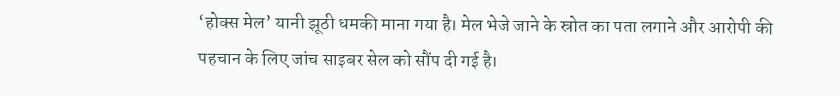‘होक्स मेल’ यानी झूठी धमकी माना गया है। मेल भेजे जाने के स्रोत का पता लगाने और आरोपी की पहचान के लिए जांच साइबर सेल को सौंप दी गई है।